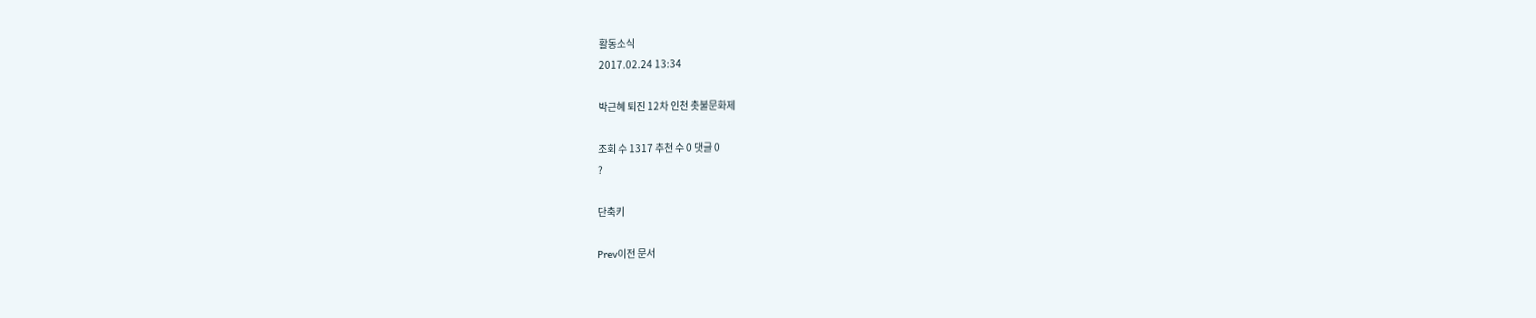활동소식
2017.02.24 13:34

박근혜 퇴진 12차 인천 촛불문화제

조회 수 1317 추천 수 0 댓글 0
?

단축키

Prev이전 문서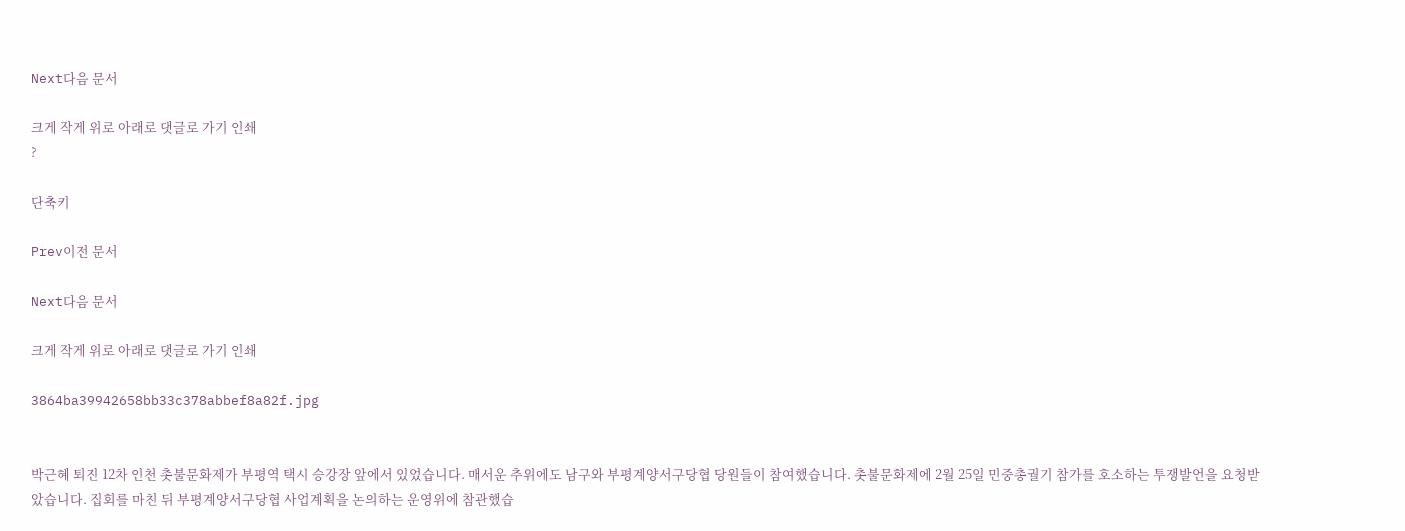Next다음 문서

크게 작게 위로 아래로 댓글로 가기 인쇄
?

단축키

Prev이전 문서

Next다음 문서

크게 작게 위로 아래로 댓글로 가기 인쇄

3864ba39942658bb33c378abbef8a82f.jpg


박근혜 퇴진 12차 인천 촛불문화제가 부평역 택시 승강장 앞에서 있었습니다. 매서운 추위에도 남구와 부평계양서구당협 당원들이 참여했습니다. 촛불문화제에 2월 25일 민중총궐기 참가를 호소하는 투쟁발언을 요청받았습니다. 집회를 마친 뒤 부평계양서구당협 사업계획을 논의하는 운영위에 참관했습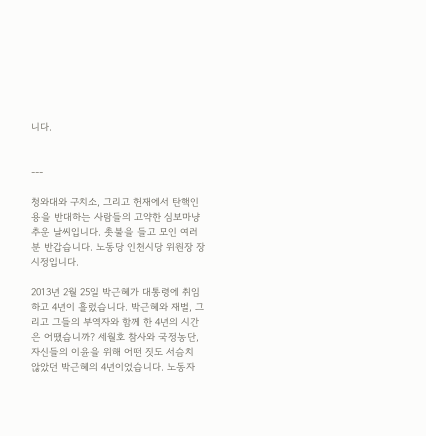니다.


---

청와대와 구치소, 그리고 헌재에서 탄핵인용을 반대하는 사람들의 고약한 심보마냥 추운 날씨입니다. 촛불을 들고 모인 여러분 반갑습니다. 노동당 인천시당 위원장 장시정입니다.

2013년 2월 25일 박근혜가 대통령에 취임하고 4년이 흘렀습니다. 박근혜와 재벌, 그리고 그들의 부역자와 함께 한 4년의 시간은 어땠습니까? 세월호 참사와 국정농단, 자신들의 이윤을 위해 어떤 짓도 서슴치 않았던 박근혜의 4년이었습니다. 노동자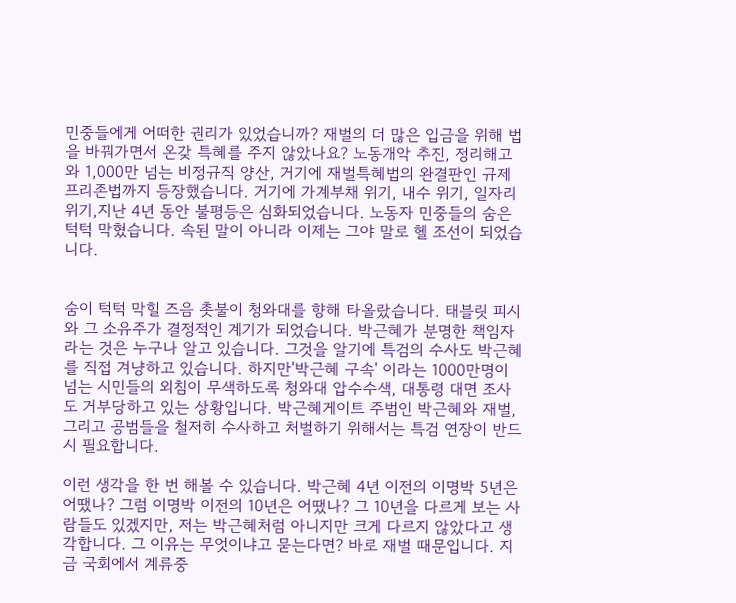민중들에게 어떠한 권리가 있었습니까? 재벌의 더 많은 입금을 위해 법을 바꿔가면서 온갖 특혜를 주지 않았나요? 노동개악 추진, 정리해고와 1,000만 넘는 비정규직 양산, 거기에 재벌특혜법의 완결판인 규제프리존법까지 등장했습니다. 거기에 가계부채 위기, 내수 위기, 일자리 위기,지난 4년 동안 불평등은 심화되었습니다. 노동자 민중들의 숨은 턱턱 막혔습니다. 속된 말이 아니라 이제는 그야 말로 헬 조선이 되었습니다.


숨이 턱턱 막힐 즈음 촛불이 청와대를 향해 타올랐습니다. 태블릿 피시와 그 소유주가 결정적인 계기가 되었습니다. 박근혜가 분명한 책임자라는 것은 누구나 알고 있습니다. 그것을 알기에 특검의 수사도 박근혜를 직접 겨냥하고 있습니다. 하지만'박근혜 구속' 이라는 1000만명이 넘는 시민들의 외침이 무색하도록 청와대 압수수색, 대통령 대면 조사도 거부당하고 있는 상황입니다. 박근혜게이트 주범인 박근혜와 재벌, 그리고 공범들을 철저히 수사하고 처벌하기 위해서는 특검 연장이 반드시 필요합니다.

이런 생각을 한 번 해볼 수 있습니다. 박근혜 4년 이전의 이명박 5년은 어땠나? 그럼 이명박 이전의 10년은 어땠나? 그 10년을 다르게 보는 사람들도 있겠지만, 저는 박근혜처럼 아니지만 크게 다르지 않았다고 생각합니다. 그 이유는 무엇이냐고 묻는다면? 바로 재벌 때문입니다. 지금 국회에서 계류중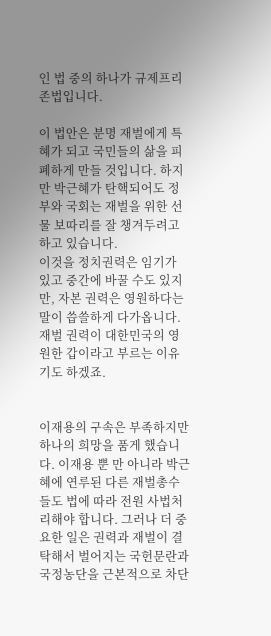인 법 중의 하나가 규제프리존법입니다.

이 법안은 분명 재벌에게 특혜가 되고 국민들의 삶을 피폐하게 만들 것입니다. 하지만 박근혜가 탄핵되어도 정부와 국회는 재벌을 위한 선물 보따리를 잘 챙겨두려고 하고 있습니다.
이것을 정치권력은 임기가 있고 중간에 바꿀 수도 있지만, 자본 권력은 영원하다는 말이 씁쓸하게 다가옵니다. 재벌 권력이 대한민국의 영원한 갑이라고 부르는 이유기도 하겠죠.


이재용의 구속은 부족하지만 하나의 희망을 품게 했습니다. 이재용 뿐 만 아니라 박근혜에 연루된 다른 재벌총수들도 법에 따라 전원 사법처리해야 합니다. 그러나 더 중요한 일은 권력과 재벌이 결탁해서 벌어지는 국헌문란과 국정농단을 근본적으로 차단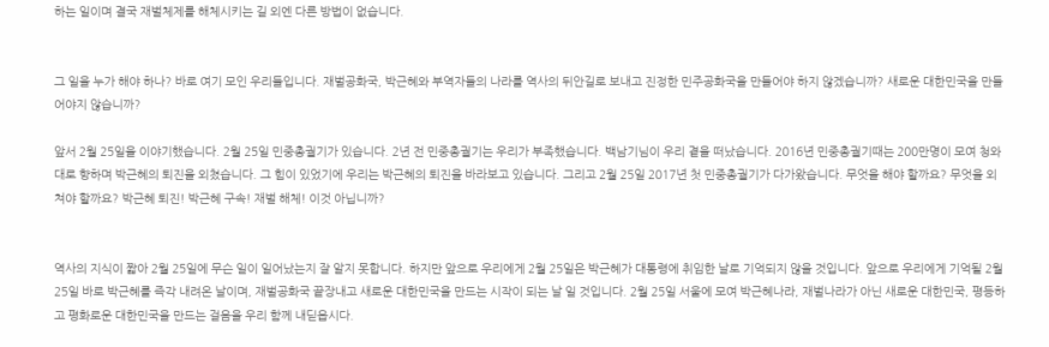하는 일이며 결국 재벌체제를 해체시키는 길 외엔 다른 방법이 없습니다.


그 일을 누가 해야 하나? 바로 여기 모인 우리들입니다. 재벌공화국, 박근혜와 부역자들의 나라를 역사의 뒤안길로 보내고 진정한 민주공화국을 만들어야 하지 않겠습니까? 새로운 대한민국을 만들어야지 않습니까?

앞서 2월 25일을 이야기했습니다. 2월 25일 민중총궐기가 있습니다. 2년 전 민중총궐기는 우리가 부족했습니다. 백남기님이 우리 곁을 떠났습니다. 2016년 민중총궐기때는 200만명이 모여 청와대로 향하며 박근혜의 퇴진을 외쳤습니다. 그 힘이 있었기에 우리는 박근혜의 퇴진을 바라보고 있습니다. 그리고 2월 25일 2017년 첫 민중총궐기가 다가왔습니다. 무엇을 해야 할까요? 무엇을 외쳐야 할까요? 박근혜 퇴진! 박근혜 구속! 재벌 해체! 이것 아닙니까?


역사의 지식이 짧아 2월 25일에 무슨 일이 일어났는지 잘 알지 못합니다. 하지만 앞으로 우리에게 2월 25일은 박근혜가 대통령에 취임한 날로 기억되지 않을 것입니다. 앞으로 우리에게 기억될 2월 25일 바로 박근혜를 즉각 내려온 날이며, 재벌공화국 끝장내고 새로운 대한민국을 만드는 시작이 되는 날 일 것입니다. 2월 25일 서울에 모여 박근혜나라, 재벌나라가 아닌 새로운 대한민국, 평등하고 평화로운 대한민국을 만드는 걸음을 우리 함께 내딛읍시다.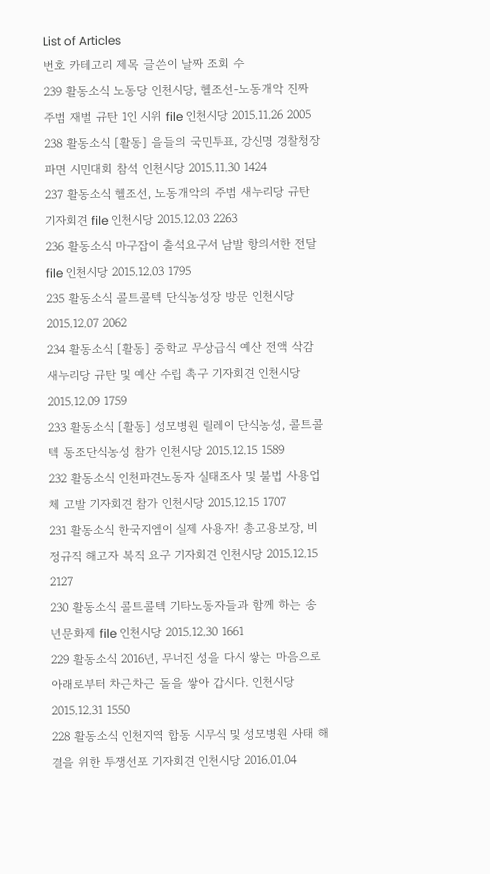List of Articles
번호 카테고리 제목 글쓴이 날짜 조회 수
239 활동소식 노동당 인천시당, 헬조선-노동개악 진짜 주범 재벌 규탄 1인 시위 file 인천시당 2015.11.26 2005
238 활동소식 [활동] 을들의 국민투표, 강신명 경찰청장 파면 시민대회 참석 인천시당 2015.11.30 1424
237 활동소식 헬조선, 노동개악의 주범 새누리당 규탄 기자회견 file 인천시당 2015.12.03 2263
236 활동소식 마구잡이 출석요구서 남발 항의서한 전달 file 인천시당 2015.12.03 1795
235 활동소식 콜트콜텍 단식농성장 방문 인천시당 2015.12.07 2062
234 활동소식 [활동] 중학교 무상급식 예산 전액 삭감 새누리당 규탄 및 예산 수립 촉구 기자회견 인천시당 2015.12.09 1759
233 활동소식 [활동] 성모병원 릴레이 단식농성, 콜트콜텍 동조단식농성 참가 인천시당 2015.12.15 1589
232 활동소식 인천파견노동자 실태조사 및 불법 사용업체 고발 기자회견 참가 인천시당 2015.12.15 1707
231 활동소식 한국지엠이 실제 사용자! 총고용보장, 비정규직 해고자 복직 요구 기자회견 인천시당 2015.12.15 2127
230 활동소식 콜트콜텍 기타노동자들과 함께 하는 송년문화제 file 인천시당 2015.12.30 1661
229 활동소식 2016년, 무너진 성을 다시 쌓는 마음으로 아래로부터 차근차근 돌을 쌓아 갑시다. 인천시당 2015.12.31 1550
228 활동소식 인천지역 합동 시무식 및 성모병원 사태 해결을 위한 투쟁선포 기자회견 인천시당 2016.01.04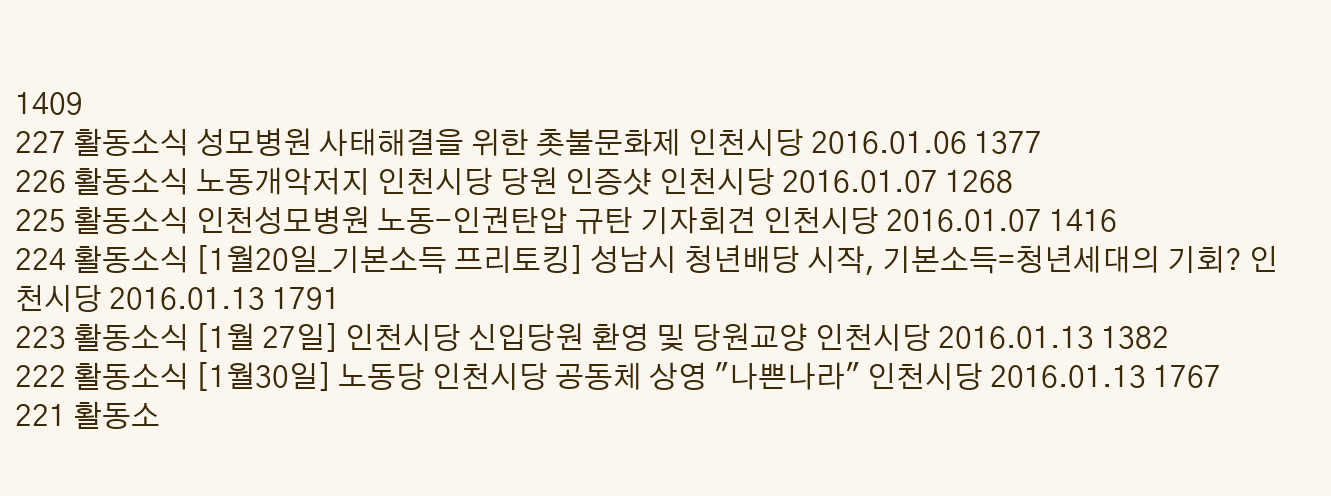1409
227 활동소식 성모병원 사태해결을 위한 촛불문화제 인천시당 2016.01.06 1377
226 활동소식 노동개악저지 인천시당 당원 인증샷 인천시당 2016.01.07 1268
225 활동소식 인천성모병원 노동-인권탄압 규탄 기자회견 인천시당 2016.01.07 1416
224 활동소식 [1월20일_기본소득 프리토킹] 성남시 청년배당 시작, 기본소득=청년세대의 기회? 인천시당 2016.01.13 1791
223 활동소식 [1월 27일] 인천시당 신입당원 환영 및 당원교양 인천시당 2016.01.13 1382
222 활동소식 [1월30일] 노동당 인천시당 공동체 상영 "나쁜나라" 인천시당 2016.01.13 1767
221 활동소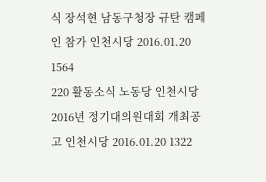식 장석현 남동구청장 규탄 캠페인 참가 인천시당 2016.01.20 1564
220 활동소식 노동당 인천시당 2016년 정기대의원대회 개최공고 인천시당 2016.01.20 1322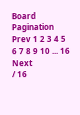Board Pagination Prev 1 2 3 4 5 6 7 8 9 10 ... 16 Next
/ 16